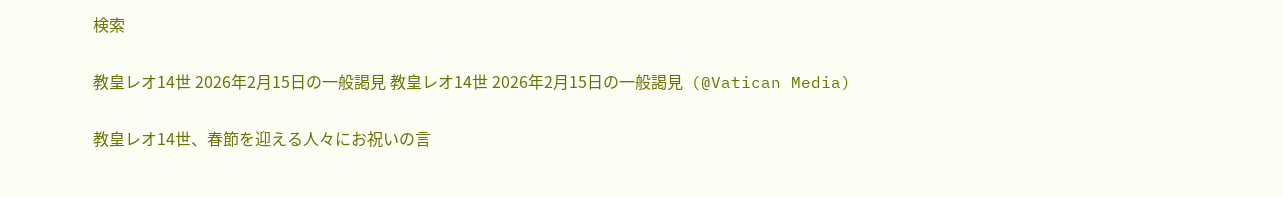検索

教皇レオ14世 2026年2月15日の一般謁見 教皇レオ14世 2026年2月15日の一般謁見  (@Vatican Media)

教皇レオ14世、春節を迎える人々にお祝いの言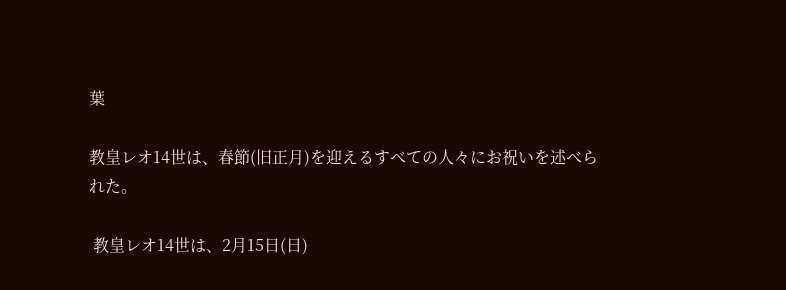葉

教皇レオ14世は、春節(旧正月)を迎えるすべての人々にお祝いを述べられた。

 教皇レオ14世は、2月15日(日)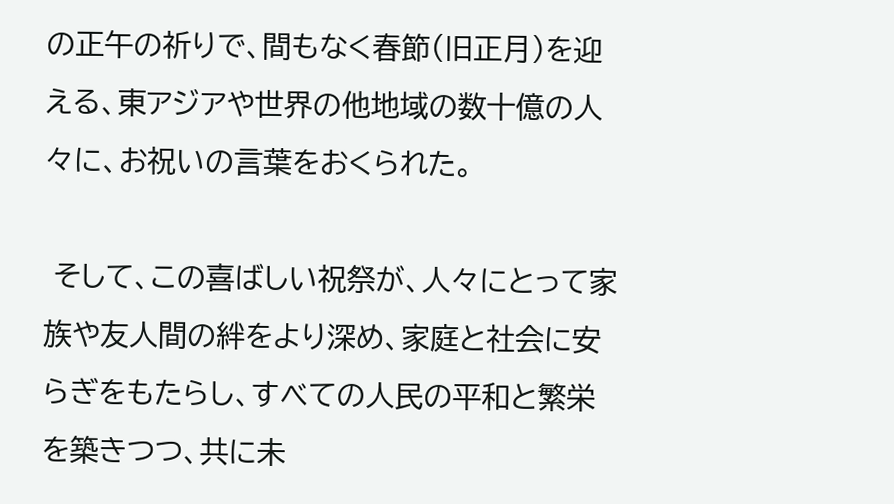の正午の祈りで、間もなく春節(旧正月)を迎える、東アジアや世界の他地域の数十億の人々に、お祝いの言葉をおくられた。

 そして、この喜ばしい祝祭が、人々にとって家族や友人間の絆をより深め、家庭と社会に安らぎをもたらし、すべての人民の平和と繁栄を築きつつ、共に未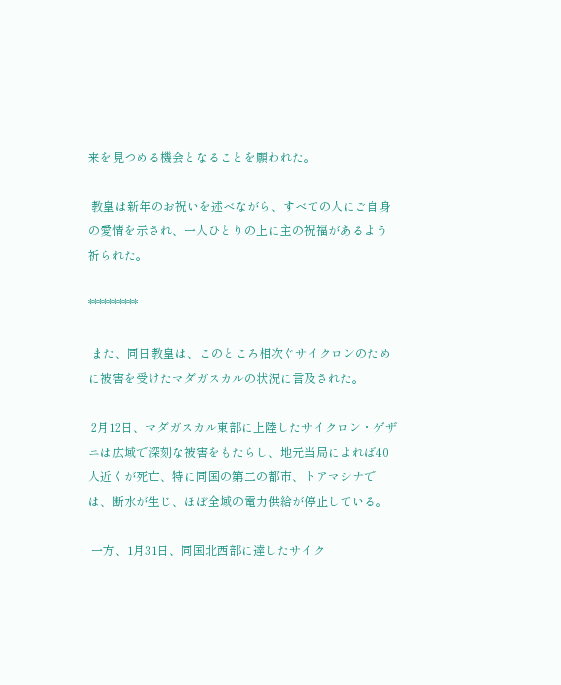来を見つめる機会となることを願われた。

 教皇は新年のお祝いを述べながら、すべての人にご自身の愛情を示され、一人ひとりの上に主の祝福があるよう祈られた。

**********

 また、同日教皇は、このところ相次ぐサイクロンのために被害を受けたマダガスカルの状況に言及された。

 2月12日、マダガスカル東部に上陸したサイクロン・ゲザニは広域で深刻な被害をもたらし、地元当局によれば40人近くが死亡、特に同国の第二の都市、トアマシナでは、断水が生じ、ほぼ全域の電力供給が停止している。

 一方、1月31日、同国北西部に達したサイク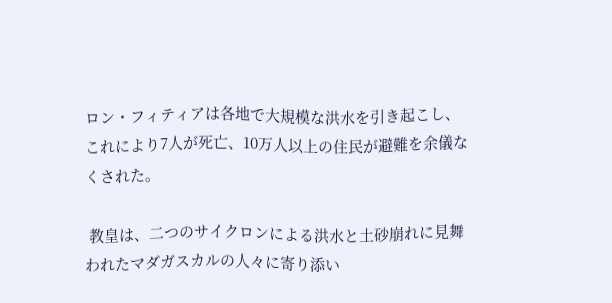ロン・フィティアは各地で大規模な洪水を引き起こし、これにより7人が死亡、10万人以上の住民が避難を余儀なくされた。

 教皇は、二つのサイクロンによる洪水と土砂崩れに見舞われたマダガスカルの人々に寄り添い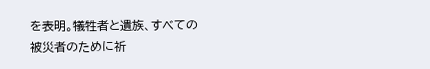を表明。犠牲者と遺族、すべての被災者のために祈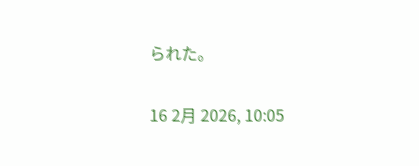られた。

16 2月 2026, 10:05